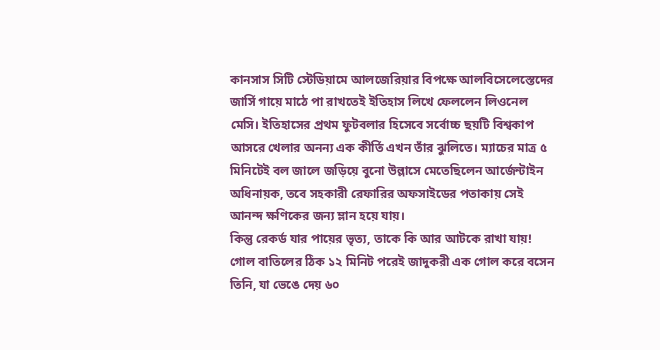কানসাস সিটি স্টেডিয়ামে আলজেরিয়ার বিপক্ষে আলবিসেলেস্তেদের জার্সি গায়ে মাঠে পা রাখতেই ইতিহাস লিখে ফেললেন লিওনেল মেসি। ইতিহাসের প্রথম ফুটবলার হিসেবে সর্বোচ্চ ছয়টি বিশ্বকাপ আসরে খেলার অনন্য এক কীর্তি এখন তাঁর ঝুলিতে। ম্যাচের মাত্র ৫ মিনিটেই বল জালে জড়িয়ে বুনো উল্লাসে মেতেছিলেন আর্জেন্টাইন অধিনায়ক, তবে সহকারী রেফারির অফসাইডের পতাকায় সেই আনন্দ ক্ষণিকের জন্য ম্লান হয়ে যায়।
কিন্তু রেকর্ড যার পায়ের ভৃত্য, তাকে কি আর আটকে রাখা যায়! গোল বাতিলের ঠিক ১২ মিনিট পরেই জাদুকরী এক গোল করে বসেন তিনি, যা ভেঙে দেয় ৬০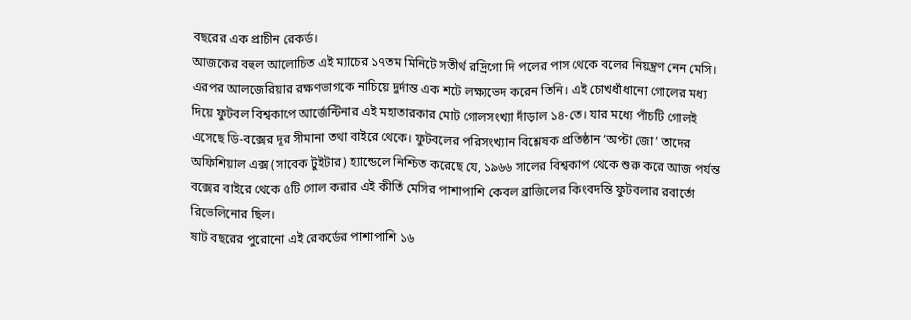বছরের এক প্রাচীন রেকর্ড।
আজকের বহুল আলোচিত এই ম্যাচের ১৭তম মিনিটে সতীর্থ রদ্রিগো দি পলের পাস থেকে বলের নিয়ন্ত্রণ নেন মেসি। এরপর আলজেরিয়ার রক্ষণভাগকে নাচিয়ে দুর্দান্ত এক শটে লক্ষ্যভেদ করেন তিনি। এই চোখধাঁধানো গোলের মধ্য দিয়ে ফুটবল বিশ্বকাপে আর্জেন্টিনার এই মহাতারকার মোট গোলসংখ্যা দাঁড়াল ১৪-তে। যার মধ্যে পাঁচটি গোলই এসেছে ডি-বক্সের দূর সীমানা তথা বাইরে থেকে। ফুটবলের পরিসংখ্যান বিশ্লেষক প্রতিষ্ঠান ‘অপ্টা জো’ তাদের অফিশিয়াল এক্স (সাবেক টুইটার) হ্যান্ডেলে নিশ্চিত করেছে যে, ১৯৬৬ সালের বিশ্বকাপ থেকে শুরু করে আজ পর্যন্ত বক্সের বাইরে থেকে ৫টি গোল করার এই কীর্তি মেসির পাশাপাশি কেবল ব্রাজিলের কিংবদন্তি ফুটবলার রবার্তো রিভেলিনোর ছিল।
ষাট বছরের পুরোনো এই রেকর্ডের পাশাপাশি ১৬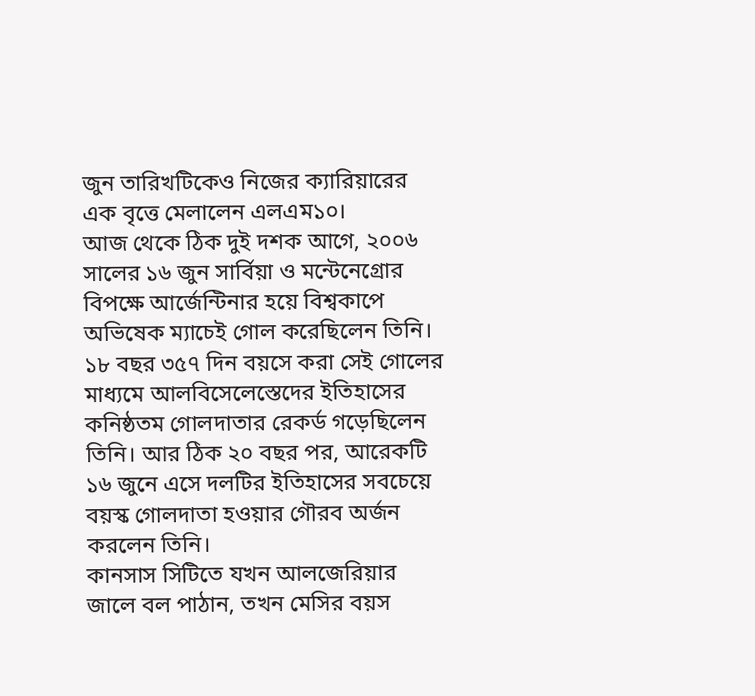জুন তারিখটিকেও নিজের ক্যারিয়ারের এক বৃত্তে মেলালেন এলএম১০।
আজ থেকে ঠিক দুই দশক আগে, ২০০৬ সালের ১৬ জুন সার্বিয়া ও মন্টেনেগ্রোর বিপক্ষে আর্জেন্টিনার হয়ে বিশ্বকাপে অভিষেক ম্যাচেই গোল করেছিলেন তিনি। ১৮ বছর ৩৫৭ দিন বয়সে করা সেই গোলের মাধ্যমে আলবিসেলেস্তেদের ইতিহাসের কনিষ্ঠতম গোলদাতার রেকর্ড গড়েছিলেন তিনি। আর ঠিক ২০ বছর পর, আরেকটি ১৬ জুনে এসে দলটির ইতিহাসের সবচেয়ে বয়স্ক গোলদাতা হওয়ার গৌরব অর্জন করলেন তিনি।
কানসাস সিটিতে যখন আলজেরিয়ার জালে বল পাঠান, তখন মেসির বয়স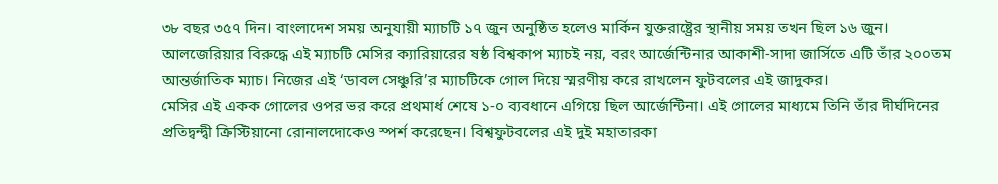৩৮ বছর ৩৫৭ দিন। বাংলাদেশ সময় অনুযায়ী ম্যাচটি ১৭ জুন অনুষ্ঠিত হলেও মার্কিন যুক্তরাষ্ট্রের স্থানীয় সময় তখন ছিল ১৬ জুন।
আলজেরিয়ার বিরুদ্ধে এই ম্যাচটি মেসির ক্যারিয়ারের ষষ্ঠ বিশ্বকাপ ম্যাচই নয়, বরং আর্জেন্টিনার আকাশী-সাদা জার্সিতে এটি তাঁর ২০০তম আন্তর্জাতিক ম্যাচ। নিজের এই ‘ডাবল সেঞ্চুরি’র ম্যাচটিকে গোল দিয়ে স্মরণীয় করে রাখলেন ফুটবলের এই জাদুকর।
মেসির এই একক গোলের ওপর ভর করে প্রথমার্ধ শেষে ১-০ ব্যবধানে এগিয়ে ছিল আর্জেন্টিনা। এই গোলের মাধ্যমে তিনি তাঁর দীর্ঘদিনের প্রতিদ্বন্দ্বী ক্রিস্টিয়ানো রোনালদোকেও স্পর্শ করেছেন। বিশ্বফুটবলের এই দুই মহাতারকা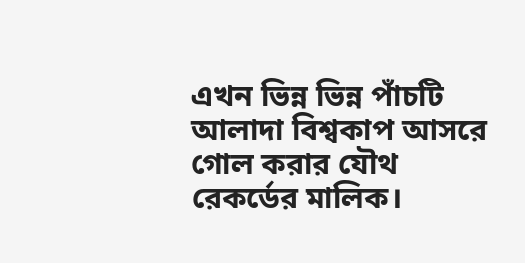এখন ভিন্ন ভিন্ন পাঁচটি আলাদা বিশ্বকাপ আসরে গোল করার যৌথ রেকর্ডের মালিক।